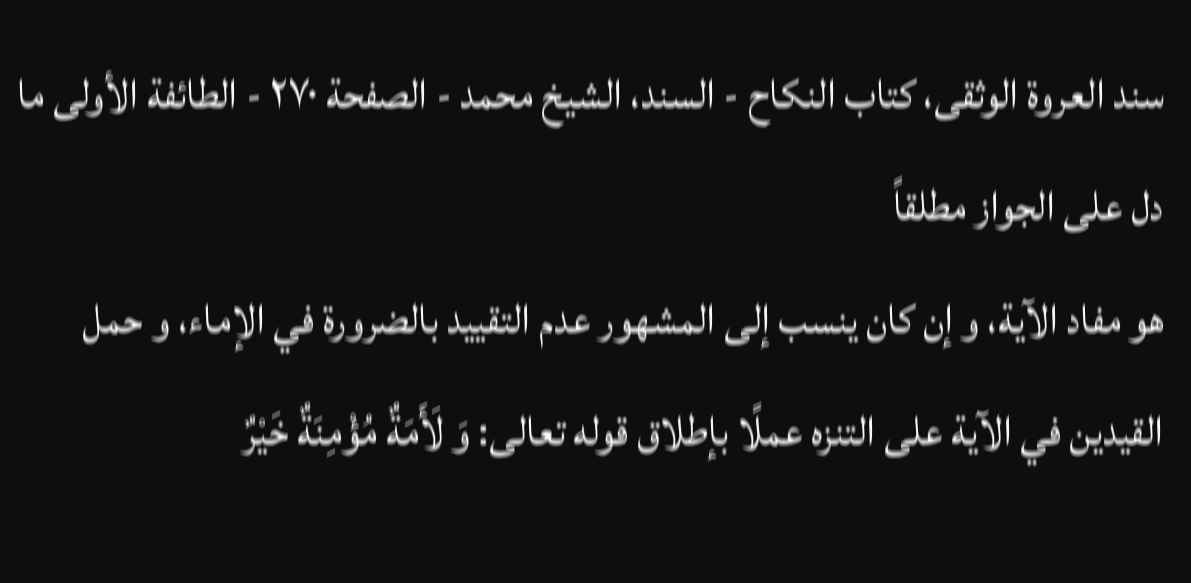سند العروة الوثقى، كتاب النكاح - السند، الشيخ محمد - الصفحة ٢٧٠ - الطائفة الأولى ما دل على الجواز مطلقاً
هو مفاد الآية، و إن كان ينسب إلى المشهور عدم التقييد بالضرورة في الإماء، و حمل القيدين في الآية على التنزه عملًا بإطلاق قوله تعالى: وَ لَأَمَةٌ مُؤْمِنَةٌ خَيْرٌ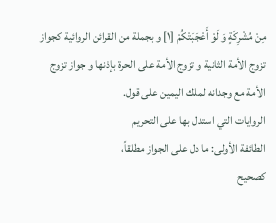مِنْ مُشْرِكَةٍ وَ لَوْ أَعْجَبَتْكُمْ [١] و بجملة من القرائن الروائية كجواز تزوج الأمة الثانية و تزوج الأمة على الحرة بإذنها و جواز تزوج الأمة مع وجدانه لملك اليمين على قول.
الروايات التي استدل بها على التحريم
الطائفة الأولى: ما دل على الجواز مطلقاً،
كصحيح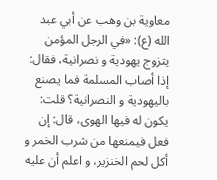معاوية بن وهب عن أبي عبد الله (ع): «في الرجل المؤمن يتزوج يهودية و نصرانية، فقال: إذا أصاب المسلمة فما يصنع باليهودية و النصرانية؟ قلت: يكون له فيها الهوى، قال: إن فعل فيمنعها من شرب الخمر و أكل لحم الخنزير، و اعلم أن عليه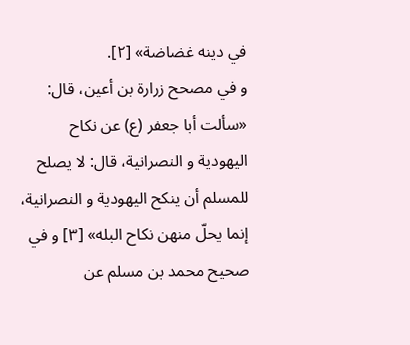في دينه غضاضة» [٢].
و في مصحح زرارة بن أعين، قال: «سألت أبا جعفر (ع) عن نكاح اليهودية و النصرانية، قال: لا يصلح للمسلم أن ينكح اليهودية و النصرانية، إنما يحلّ منهن نكاح البله» [٣] و في صحيح محمد بن مسلم عن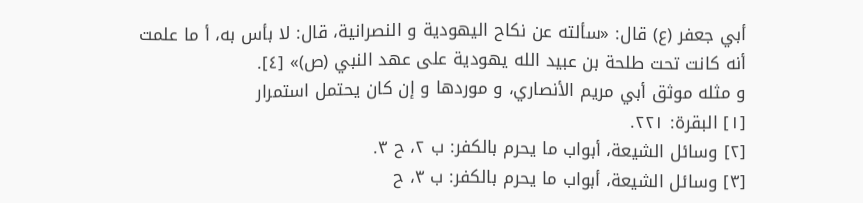أبي جعفر (ع) قال: «سألته عن نكاح اليهودية و النصرانية، قال: لا بأس به، أ ما علمت أنه كانت تحت طلحة بن عبيد الله يهودية على عهد النبي (ص)» [٤].
و مثله موثق أبي مريم الأنصاري، و موردها و إن كان يحتمل استمرار
[١] البقرة: ٢٢١.
[٢] وسائل الشيعة، أبواب ما يحرم بالكفر: ب ٢، ح ٣.
[٣] وسائل الشيعة، أبواب ما يحرم بالكفر: ب ٣، ح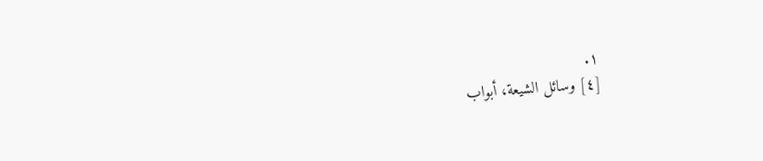١.
[٤] وسائل الشيعة، أبواب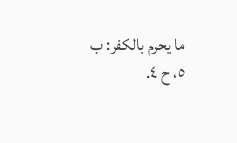ما يحرم بالكفر: ب ٥، ح ٤.